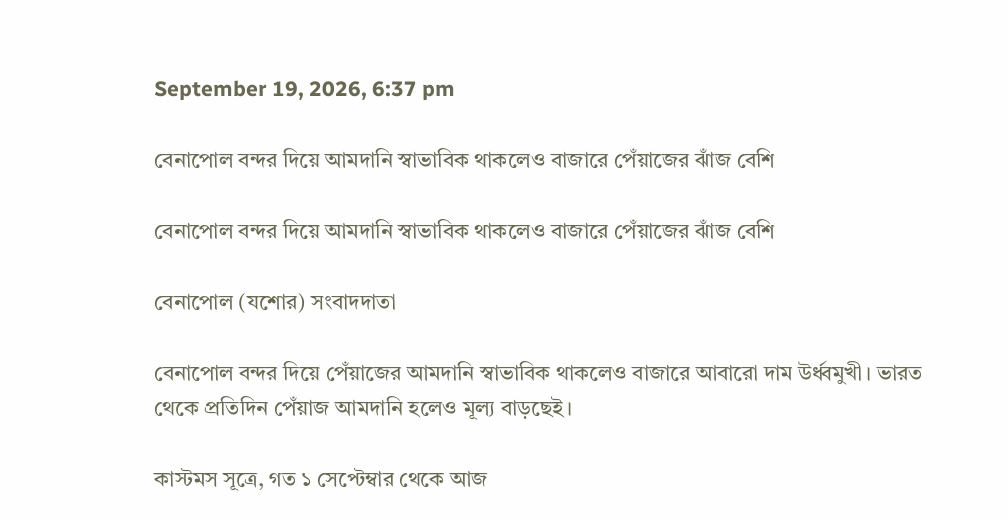September 19, 2026, 6:37 pm

বেনাপোল বন্দর দিয়ে আমদানি স্বাভাবিক থাকলেও বাজারে পেঁয়াজের ঝাঁজ বেশি

বেনাপোল বন্দর দিয়ে আমদানি স্বাভাবিক থাকলেও বাজারে পেঁয়াজের ঝাঁজ বেশি

বেনাপোল (যশোর) সংবাদদাতা

বেনাপোল বন্দর দিয়ে পেঁয়াজের আমদানি স্বাভাবিক থাকলেও বাজারে আবারো দাম উর্ধ্বমুখী। ভারত থেকে প্রতিদিন পেঁয়াজ আমদানি হলেও মূল্য বাড়ছেই।

কাস্টমস সূত্রে, গত ১ সেপ্টেম্বার থেকে আজ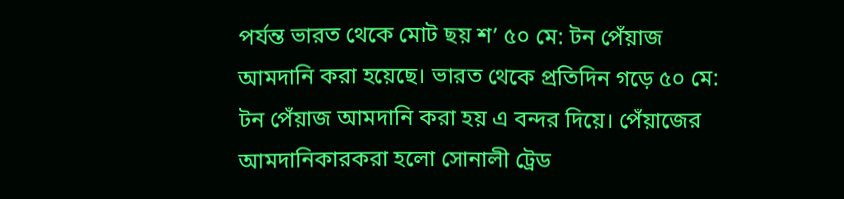পর্যন্ত ভারত থেকে মোট ছয় শ’ ৫০ মে: টন পেঁয়াজ আমদানি করা হয়েছে। ভারত থেকে প্রতিদিন গড়ে ৫০ মে: টন পেঁয়াজ আমদানি করা হয় এ বন্দর দিয়ে। পেঁয়াজের আমদানিকারকরা হলো সোনালী ট্রেড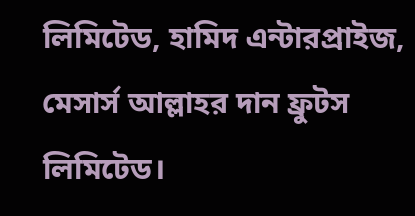লিমিটেড, হামিদ এন্টারপ্রাইজ, মেসার্স আল্লাহর দান ফ্রুটস লিমিটেড।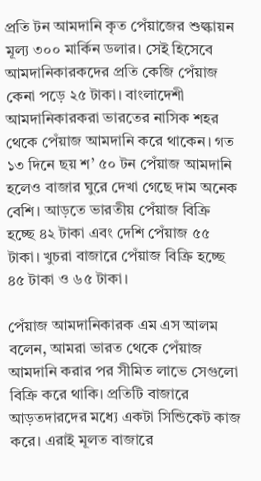প্রতি টন আমদানি কৃত পেঁয়াজের শুল্কায়ন মূল্য ৩০০ মার্কিন ডলার। সেই হিসেবে আমদানিকারকদের প্রতি কেজি পেঁয়াজ কেনা পড়ে ২৫ টাকা। বাংলাদেশী আমদানিকারকরা ভারতের নাসিক শহর থেকে পেঁয়াজ আমদানি করে থাকেন। গত ১৩ দিনে ছয় শ’ ৫০ টন পেঁয়াজ আমদানি হলেও বাজার ঘুরে দেখা গেছে দাম অনেক বেশি। আড়তে ভারতীয় পেঁয়াজ বিক্রি হচ্ছে ৪২ টাকা এবং দেশি পেঁয়াজ ৫৫ টাকা। খুচরা বাজারে পেঁয়াজ বিক্রি হচ্ছে ৪৫ টাকা ও ৬৫ টাকা।

পেঁয়াজ আমদানিকারক এম এস আলম বলেন, আমরা ভারত থেকে পেঁয়াজ আমদানি করার পর সীমিত লাভে সেগুলো বিক্রি করে থাকি। প্রতিটি বাজারে আড়তদারদের মধ্যে একটা সিন্ডিকেট কাজ করে। এরাই মূলত বাজারে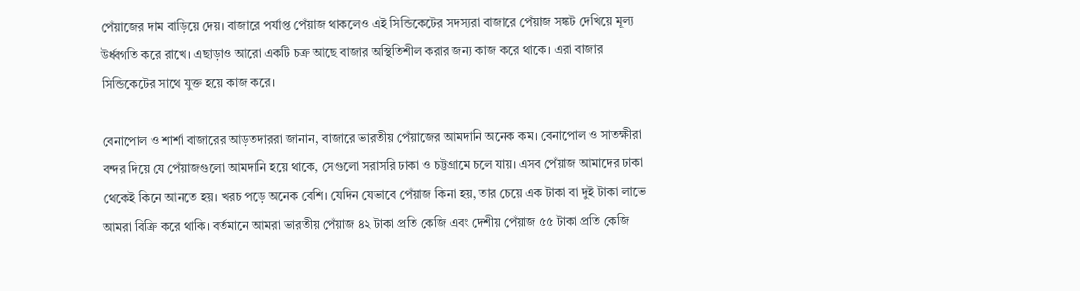পেঁয়াজের দাম বাড়িয়ে দেয়। বাজারে পর্যাপ্ত পেঁয়াজ থাকলেও এই সিন্ডিকেটের সদস্যরা বাজারে পেঁয়াজ সঙ্কট দেখিয়ে মূল্য উর্ধ্বগতি করে রাখে। এছাড়াও আরো একটি চক্র আছে বাজার অস্থিতিশীল করার জন্য কাজ করে থাকে। এরা বাজার সিন্ডিকেটের সাথে যুক্ত হয়ে কাজ করে।

বেনাপোল ও শার্শা বাজারের আড়তদাররা জানান, বাজারে ভারতীয় পেঁয়াজের আমদানি অনেক কম। বেনাপোল ও সাতক্ষীরা বন্দর দিয়ে যে পেঁয়াজগুলো আমদানি হয়ে থাকে, সেগুলো সরাসরি ঢাকা ও চট্টগ্রামে চলে যায়। এসব পেঁয়াজ আমাদের ঢাকা থেকেই কিনে আনতে হয়। খরচ পড়ে অনেক বেশি। যেদিন যেভাবে পেঁয়াজ কিনা হয়, তার চেয়ে এক টাকা বা দুই টাকা লাভে আমরা বিক্রি করে থাকি। বর্তমানে আমরা ভারতীয় পেঁয়াজ ৪২ টাকা প্রতি কেজি এবং দেশীয় পেঁয়াজ ৫৫ টাকা প্রতি কেজি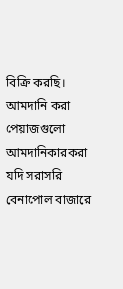বিক্রি করছি। আমদানি করা পেয়াজগুলো আমদানিকারকরা যদি সরাসরি বেনাপোল বাজারে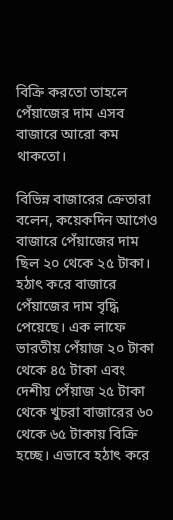বিক্রি করতো তাহলে পেঁয়াজের দাম এসব বাজারে আরো কম থাকতো।

বিভিন্ন বাজারের ক্রেতারা বলেন, কয়েকদিন আগেও বাজারে পেঁয়াজের দাম ছিল ২০ থেকে ২৫ টাকা। হঠাৎ করে বাজারে পেঁয়াজের দাম বৃদ্ধি পেয়েছে। এক লাফে ভারতীয় পেঁয়াজ ২০ টাকা থেকে ৪৫ টাকা এবং দেশীয় পেঁয়াজ ২৫ টাকা থেকে খুচরা বাজারের ৬০ থেকে ৬৫ টাকায় বিক্রি হচ্ছে। এভাবে হঠাৎ করে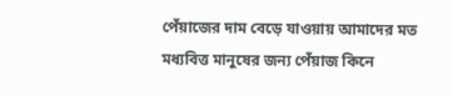পেঁয়াজের দাম বেড়ে যাওয়ায় আমাদের মত মধ্যবিত্ত মানুষের জন্য পেঁয়াজ কিনে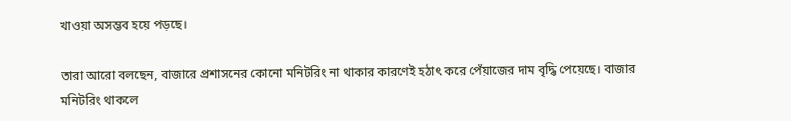খাওয়া অসম্ভব হয়ে পড়ছে।

তারা আরো বলছেন, বাজারে প্রশাসনের কোনো মনিটরিং না থাকার কারণেই হঠাৎ করে পেঁয়াজের দাম বৃদ্ধি পেয়েছে। বাজার মনিটরিং থাকলে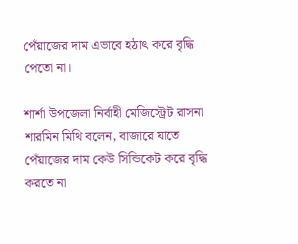পেঁয়াজের দাম এভাবে হঠাৎ করে বৃদ্ধি পেতো না।

শার্শা উপজেলা নির্বাহী মেজিস্ট্রেট রাসনা শারমিন মিথি বলেন, বাজারে যাতে পেঁয়াজের দাম কেউ সিন্ডিকেট করে বৃদ্ধি করতে না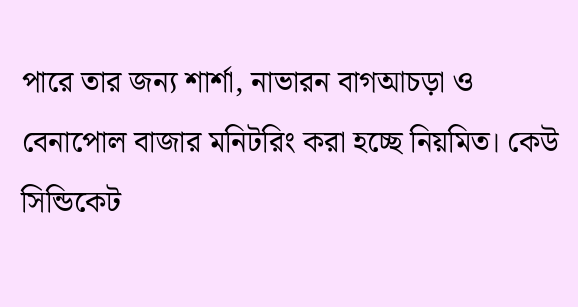পারে তার জন্য শার্শা, নাভারন বাগআচড়া ও বেনাপোল বাজার মনিটরিং করা হচ্ছে নিয়মিত। কেউ সিন্ডিকেট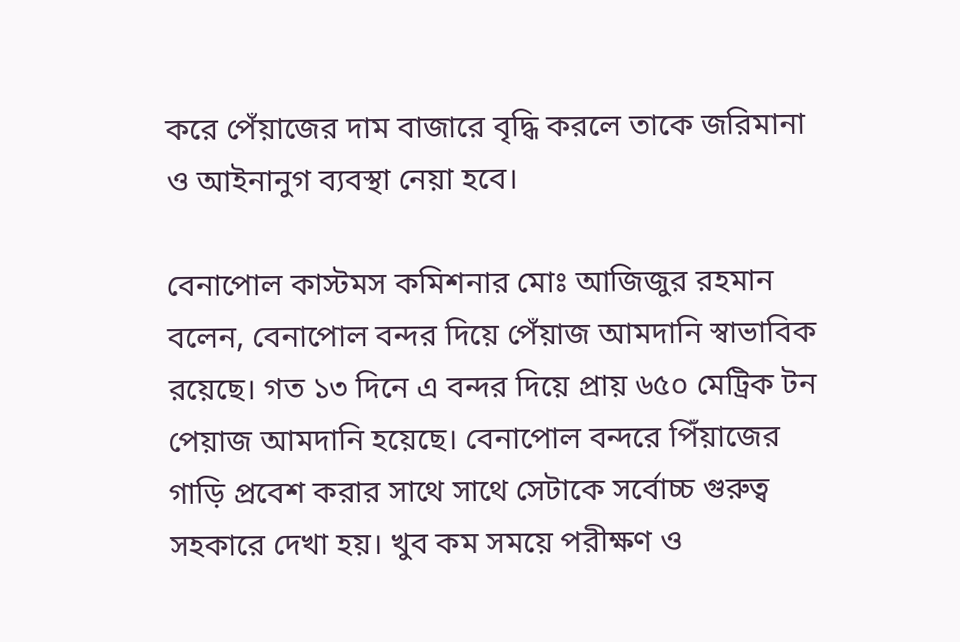করে পেঁয়াজের দাম বাজারে বৃদ্ধি করলে তাকে জরিমানা ও আইনানুগ ব্যবস্থা নেয়া হবে।

বেনাপোল কাস্টমস কমিশনার মোঃ আজিজুর রহমান বলেন, বেনাপোল বন্দর দিয়ে পেঁয়াজ আমদানি স্বাভাবিক রয়েছে। গত ১৩ দিনে এ বন্দর দিয়ে প্রায় ৬৫০ মেট্রিক টন পেয়াজ আমদানি হয়েছে। বেনাপোল বন্দরে পিঁয়াজের গাড়ি প্রবেশ করার সাথে সাথে সেটাকে সর্বোচ্চ গুরুত্ব সহকারে দেখা হয়। খুব কম সময়ে পরীক্ষণ ও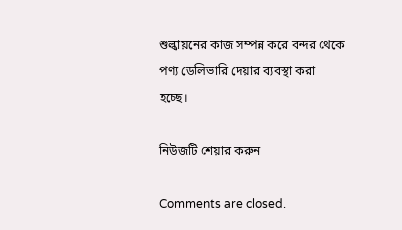শুল্কায়নের কাজ সম্পন্ন করে বন্দর থেকে পণ্য ডেলিভারি দেয়ার ব্যবস্থা করা হচ্ছে।

নিউজটি শেয়ার করুন

Comments are closed.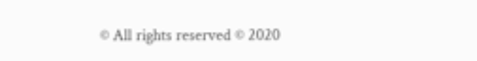© All rights reserved © 2020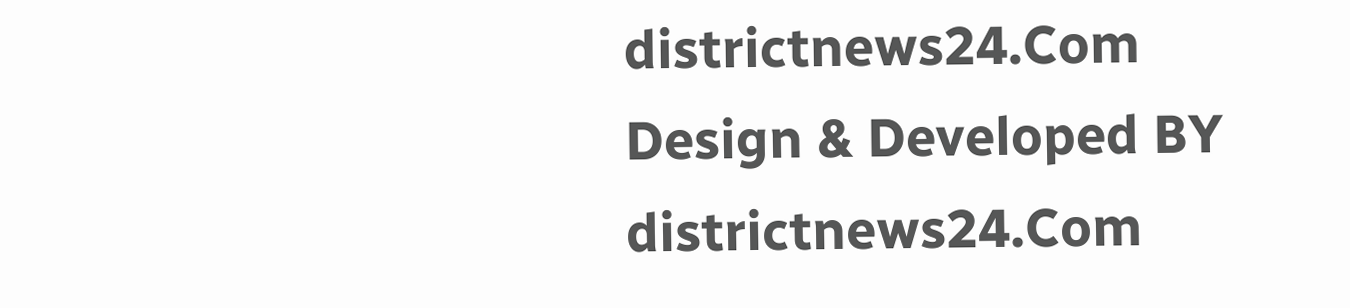districtnews24.Com
Design & Developed BY districtnews24.Com